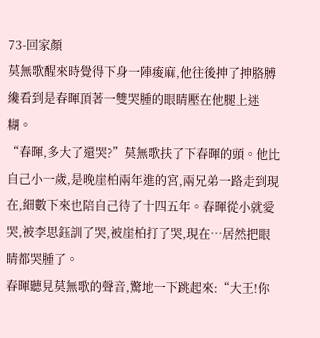73-回家顏
莫無歌醒來時覺得下身一陣痠麻,他往後抻了抻胳膊纔看到是春暉頂著一雙哭腫的眼睛壓在他腿上迷糊。
“春暉,多大了還哭?”莫無歌扶了下春暉的頭。他比自己小一歲,是晚崖柏兩年進的宮,兩兄弟一路走到現在,細數下來也陪自己待了十四五年。春暉從小就愛哭,被李思鈺訓了哭,被崖柏打了哭,現在…居然把眼睛都哭腫了。
春暉聽見莫無歌的聲音,驚地一下跳起來:“大王!你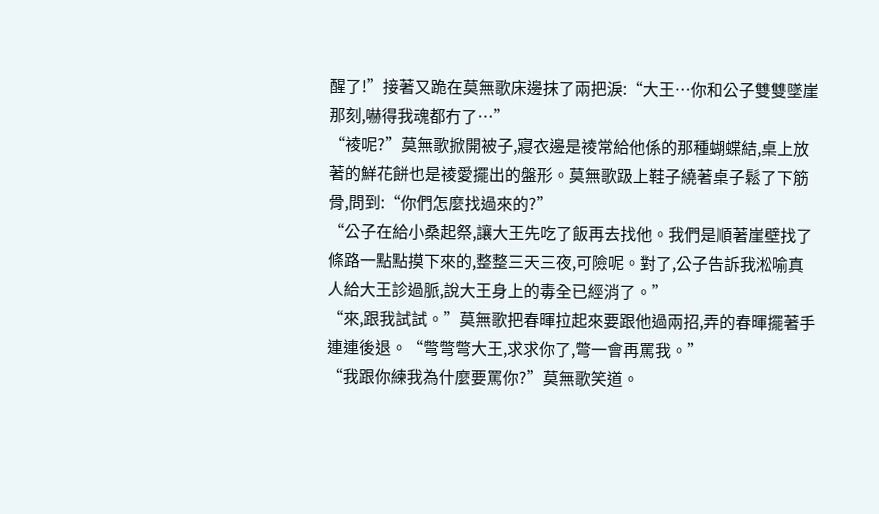醒了!”接著又跪在莫無歌床邊抹了兩把淚:“大王…你和公子雙雙墜崖那刻,嚇得我魂都冇了…”
“祾呢?”莫無歌掀開被子,寢衣邊是祾常給他係的那種蝴蝶結,桌上放著的鮮花餅也是祾愛擺出的盤形。莫無歌趿上鞋子繞著桌子鬆了下筋骨,問到:“你們怎麼找過來的?”
“公子在給小桑起祭,讓大王先吃了飯再去找他。我們是順著崖壁找了條路一點點摸下來的,整整三天三夜,可險呢。對了,公子告訴我淞喻真人給大王診過脈,說大王身上的毒全已經消了。”
“來,跟我試試。”莫無歌把春暉拉起來要跟他過兩招,弄的春暉擺著手連連後退。“彆彆彆大王,求求你了,彆一會再罵我。”
“我跟你練我為什麼要罵你?”莫無歌笑道。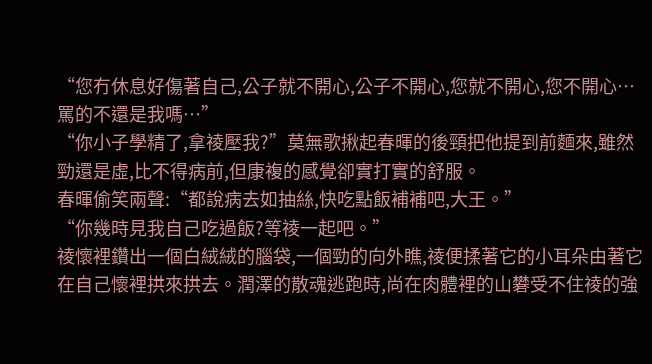“您冇休息好傷著自己,公子就不開心,公子不開心,您就不開心,您不開心…罵的不還是我嗎…”
“你小子學精了,拿祾壓我?”莫無歌揪起春暉的後頸把他提到前麵來,雖然勁還是虛,比不得病前,但康複的感覺卻實打實的舒服。
春暉偷笑兩聲:“都說病去如抽絲,快吃點飯補補吧,大王。”
“你幾時見我自己吃過飯?等祾一起吧。”
祾懷裡鑽出一個白絨絨的腦袋,一個勁的向外瞧,祾便揉著它的小耳朵由著它在自己懷裡拱來拱去。潤澤的散魂逃跑時,尚在肉體裡的山礬受不住祾的強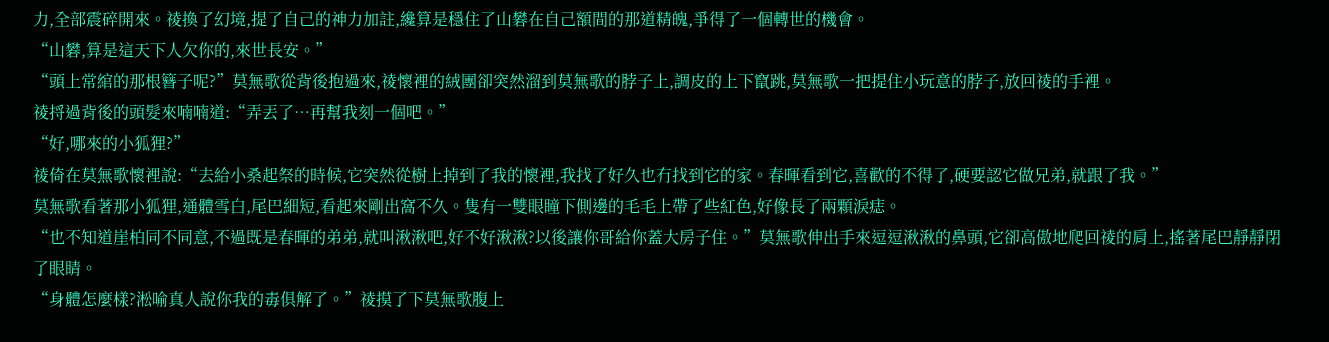力,全部震碎開來。祾換了幻境,提了自己的神力加註,纔算是穩住了山礬在自己額間的那道精魄,爭得了一個轉世的機會。
“山礬,算是這天下人欠你的,來世長安。”
“頭上常綰的那根簪子呢?”莫無歌從背後抱過來,祾懷裡的絨團卻突然溜到莫無歌的脖子上,調皮的上下竄跳,莫無歌一把提住小玩意的脖子,放回祾的手裡。
祾捋過背後的頭髮來喃喃道:“弄丟了…再幫我刻一個吧。”
“好,哪來的小狐狸?”
祾倚在莫無歌懷裡說:“去給小桑起祭的時候,它突然從樹上掉到了我的懷裡,我找了好久也冇找到它的家。春暉看到它,喜歡的不得了,硬要認它做兄弟,就跟了我。”
莫無歌看著那小狐狸,通體雪白,尾巴細短,看起來剛出窩不久。隻有一雙眼瞳下側邊的毛毛上帶了些紅色,好像長了兩顆淚痣。
“也不知道崖柏同不同意,不過既是春暉的弟弟,就叫湫湫吧,好不好湫湫?以後讓你哥給你蓋大房子住。”莫無歌伸出手來逗逗湫湫的鼻頭,它卻高傲地爬回祾的肩上,搖著尾巴靜靜閉了眼睛。
“身體怎麼樣?淞喻真人說你我的毒俱解了。”祾摸了下莫無歌腹上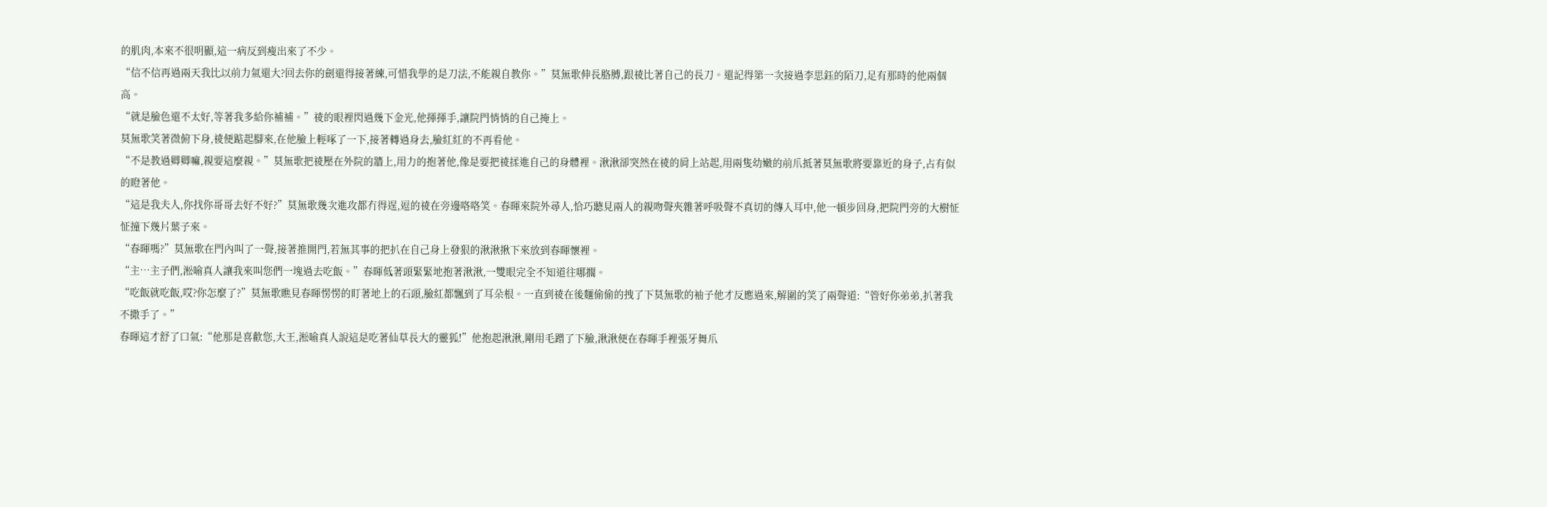的肌肉,本來不很明顯,這一病反到瘦出來了不少。
“信不信再過兩天我比以前力氣還大?回去你的劍還得接著練,可惜我學的是刀法,不能親自教你。”莫無歌伸長胳膊,跟祾比著自己的長刀。還記得第一次接過李思鈺的陌刀,足有那時的他兩個高。
“就是臉色還不太好,等著我多給你補補。”祾的眼裡閃過幾下金光,他揮揮手,讓院門悄悄的自己掩上。
莫無歌笑著微俯下身,祾便踮起腳來,在他臉上輕啄了一下,接著轉過身去,臉紅紅的不再看他。
“不是教過卿卿嘛,親要這麼親。”莫無歌把祾壓在外院的牆上,用力的抱著他,像是要把祾揉進自己的身體裡。湫湫卻突然在祾的肩上站起,用兩隻幼嫩的前爪抵著莫無歌將要靠近的身子,占有似的瞪著他。
“這是我夫人,你找你哥哥去好不好?”莫無歌幾次進攻都冇得逞,逗的祾在旁邊咯咯笑。春暉來院外尋人,恰巧聽見兩人的親吻聲夾雜著呼吸聲不真切的傳入耳中,他一頓步回身,把院門旁的大樹怔怔撞下幾片葉子來。
“春暉嗎?”莫無歌在門內叫了一聲,接著推開門,若無其事的把扒在自己身上發狠的湫湫揪下來放到春暉懷裡。
“主…主子們,淞喻真人讓我來叫您們一塊過去吃飯。”春暉低著頭緊緊地抱著湫湫,一雙眼完全不知道往哪擱。
“吃飯就吃飯,哎?你怎麼了?”莫無歌瞧見春暉愣愣的盯著地上的石頭,臉紅都飄到了耳朵根。一直到祾在後麵偷偷的拽了下莫無歌的袖子他才反應過來,解圍的笑了兩聲道:“管好你弟弟,扒著我不撒手了。”
春暉這才舒了口氣:“他那是喜歡您,大王,淞喻真人說這是吃著仙草長大的靈狐!”他抱起湫湫,剛用毛蹭了下臉,湫湫便在春暉手裡張牙舞爪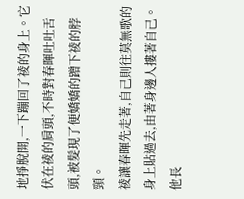地掙脫開,一下蹦回了祾的身上。它伏在祾的肩頭,不時對春暉吐吐舌頭,被髮現了便嬌嬌的蹭下祾的脖頸。
祾讓春暉先走著,自己則往莫無歌的身上貼過去,由著身邊人摟著自己。他長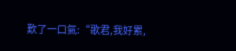歎了一口氣:“歌君,我好累,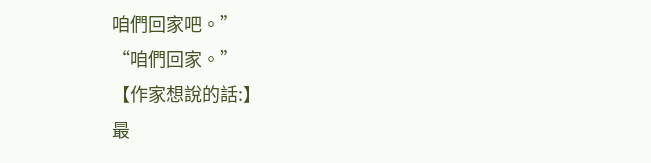咱們回家吧。”
“咱們回家。”
【作家想說的話:】
最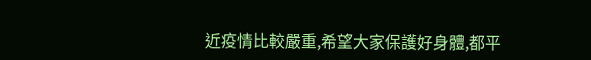近疫情比較嚴重,希望大家保護好身體,都平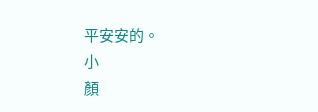平安安的。
小
顏